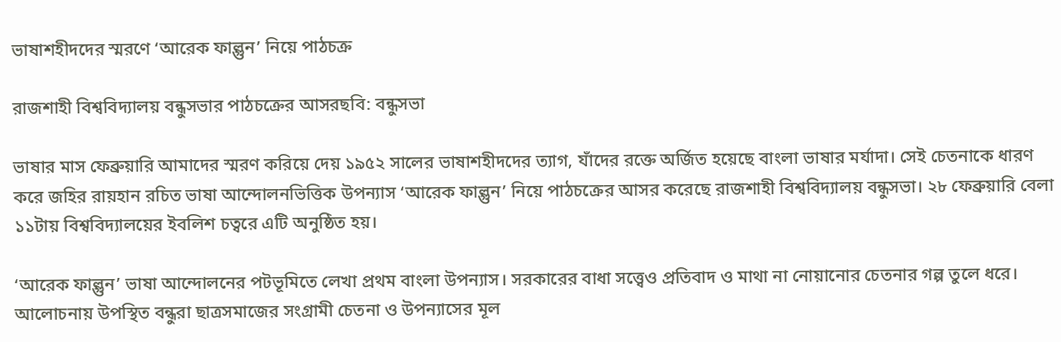ভাষাশহীদদের স্মরণে ‘আরেক ফাল্গুন’ নিয়ে পাঠচক্র

রাজশাহী বিশ্ববিদ্যালয় বন্ধুসভার পাঠচক্রের আসরছবি: বন্ধুসভা

ভাষার মাস ফেব্রুয়ারি আমাদের স্মরণ করিয়ে দেয় ১৯৫২ সালের ভাষাশহীদদের ত্যাগ, যাঁদের রক্তে অর্জিত হয়েছে বাংলা ভাষার মর্যাদা। সেই চেতনাকে ধারণ করে জহির রায়হান রচিত ভাষা আন্দোলনভিত্তিক উপন্যাস ‘আরেক ফাল্গুন’ নিয়ে পাঠচক্রের আসর করেছে রাজশাহী বিশ্ববিদ্যালয় বন্ধুসভা। ২৮ ফেব্রুয়ারি বেলা ১১টায় বিশ্ববিদ্যালয়ের ইবলিশ চত্বরে এটি অনুষ্ঠিত হয়।

‘আরেক ফাল্গুন’ ভাষা আন্দোলনের পটভূমিতে লেখা প্রথম বাংলা উপন্যাস। সরকারের বাধা সত্ত্বেও প্রতিবাদ ও মাথা না নোয়ানোর চেতনার গল্প তুলে ধরে। আলোচনায় উপস্থিত বন্ধুরা ছাত্রসমাজের সংগ্রামী চেতনা ও উপন্যাসের মূল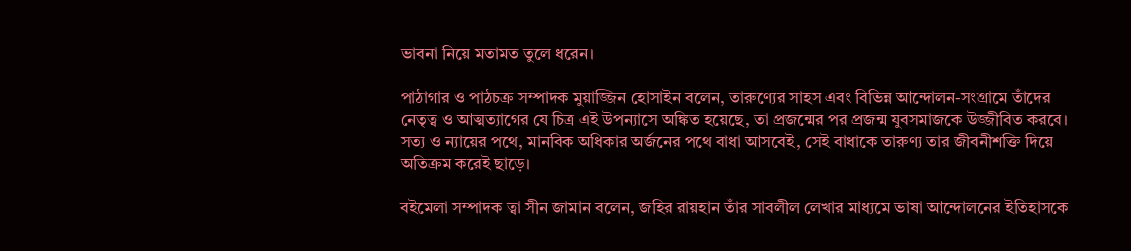ভাবনা নিয়ে মতামত তুলে ধরেন।

পাঠাগার ও পাঠচক্র সম্পাদক মুয়াজ্জিন হোসাইন বলেন, তারুণ্যের সাহস এবং বিভিন্ন আন্দোলন-সংগ্রামে তাঁদের নেতৃত্ব ও আত্মত্যাগের যে চিত্র এই উপন্যাসে অঙ্কিত হয়েছে, তা প্রজন্মের পর প্রজন্ম যুবসমাজকে উজ্জীবিত করবে। সত্য ও ন্যায়ের পথে, মানবিক অধিকার অর্জনের পথে বাধা আসবেই, সেই বাধাকে তারুণ্য তার জীবনীশক্তি দিয়ে অতিক্রম করেই ছাড়ে।

বইমেলা সম্পাদক ত্বা সীন জামান বলেন, জহির রায়হান তাঁর সাবলীল লেখার মাধ্যমে ভাষা আন্দোলনের ইতিহাসকে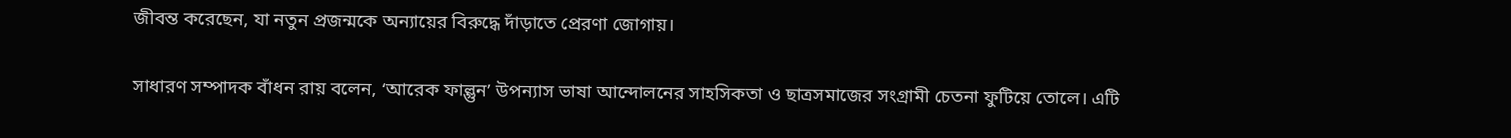জীবন্ত করেছেন, যা নতুন প্রজন্মকে অন্যায়ের বিরুদ্ধে দাঁড়াতে প্রেরণা জোগায়।

সাধারণ সম্পাদক বাঁধন রায় বলেন, ‘আরেক ফাল্গুন’ উপন্যাস ভাষা আন্দোলনের সাহসিকতা ও ছাত্রসমাজের সংগ্রামী চেতনা ফুটিয়ে তোলে। এটি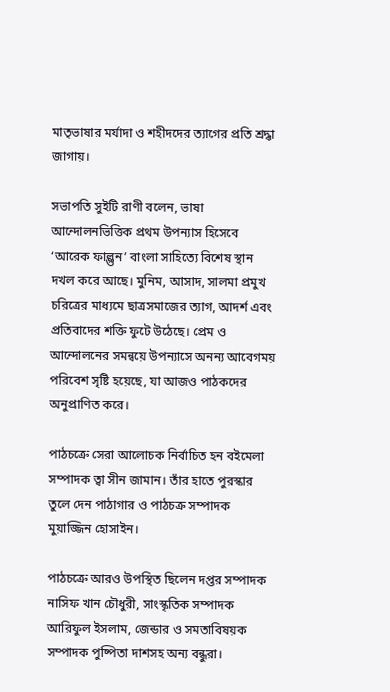মাতৃভাষার মর্যাদা ও শহীদদের ত্যাগের প্রতি শ্রদ্ধা জাগায়।

সভাপতি সুইটি রাণী বলেন, ভাষা আন্দোলনভিত্তিক প্রথম উপন্যাস হিসেবে ‘আরেক ফাল্গুন’ বাংলা সাহিত্যে বিশেষ স্থান দখল করে আছে। মুনিম, আসাদ, সালমা প্রমুখ চরিত্রের মাধ্যমে ছাত্রসমাজের ত্যাগ, আদর্শ এবং প্রতিবাদের শক্তি ফুটে উঠেছে। প্রেম ও আন্দোলনের সমন্বয়ে উপন্যাসে অনন্য আবেগময় পরিবেশ সৃষ্টি হয়েছে, যা আজও পাঠকদের অনুপ্রাণিত করে।

পাঠচক্রে সেরা আলোচক নির্বাচিত হন বইমেলা সম্পাদক ত্বা সীন জামান। তাঁর হাতে পুরস্কার তুলে দেন পাঠাগার ও পাঠচক্র সম্পাদক মুয়াজ্জিন হোসাইন।

পাঠচক্রে আরও উপস্থিত ছিলেন দপ্তর সম্পাদক নাসিফ খান চৌধুরী, সাংস্কৃতিক সম্পাদক আরিফুল ইসলাম, জেন্ডার ও সমতাবিষয়ক সম্পাদক পুষ্পিতা দাশসহ অন্য বন্ধুরা।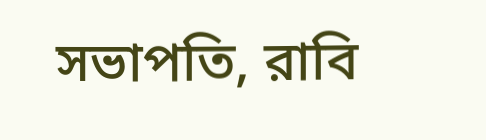সভাপতি, রাবি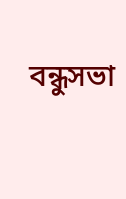বন্ধুসভা